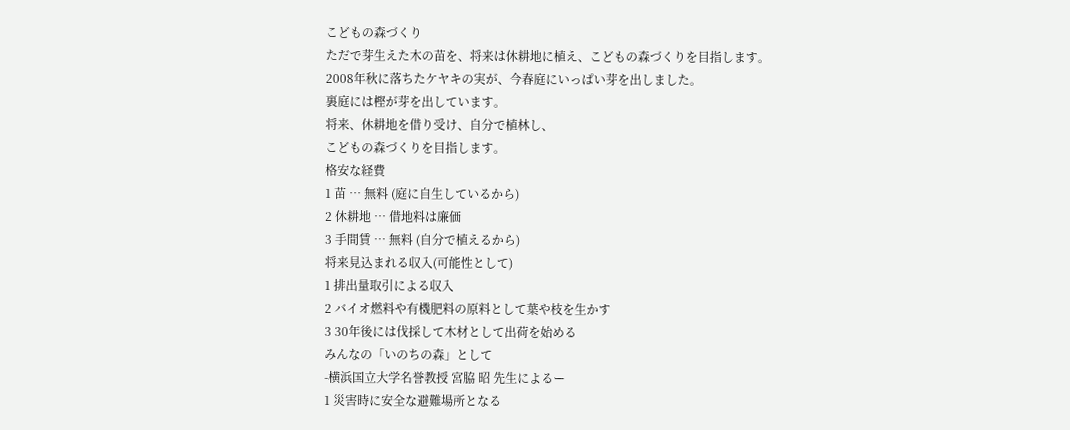こどもの森づくり
ただで芽生えた木の苗を、将来は休耕地に植え、こどもの森づくりを目指します。
2008年秋に落ちたケヤキの実が、今春庭にいっぱい芽を出しました。
裏庭には樫が芽を出しています。
将来、休耕地を借り受け、自分で植林し、
こどもの森づくりを目指します。
格安な経費
1 苗 … 無料 (庭に自生しているから)
2 休耕地 … 借地料は廉価
3 手間賃 … 無料 (自分で植えるから)
将来見込まれる収入(可能性として)
1 排出量取引による収入
2 バイオ燃料や有機肥料の原料として葉や枝を生かす
3 30年後には伐採して木材として出荷を始める
みんなの「いのちの森」として
-横浜国立大学名誉教授 宮脇 昭 先生によるー
1 災害時に安全な避難場所となる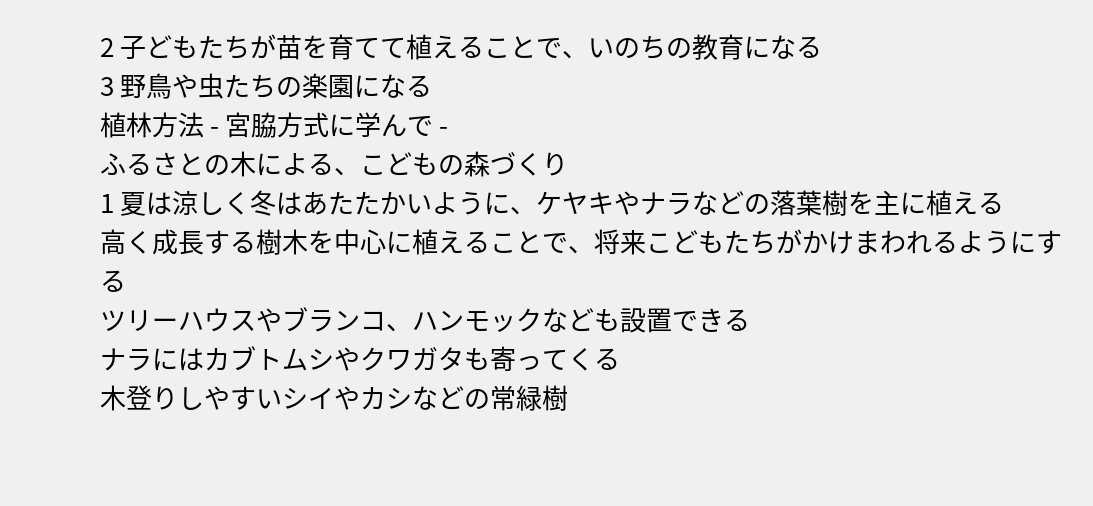2 子どもたちが苗を育てて植えることで、いのちの教育になる
3 野鳥や虫たちの楽園になる
植林方法 - 宮脇方式に学んで -
ふるさとの木による、こどもの森づくり
1 夏は涼しく冬はあたたかいように、ケヤキやナラなどの落葉樹を主に植える
高く成長する樹木を中心に植えることで、将来こどもたちがかけまわれるようにする
ツリーハウスやブランコ、ハンモックなども設置できる
ナラにはカブトムシやクワガタも寄ってくる
木登りしやすいシイやカシなどの常緑樹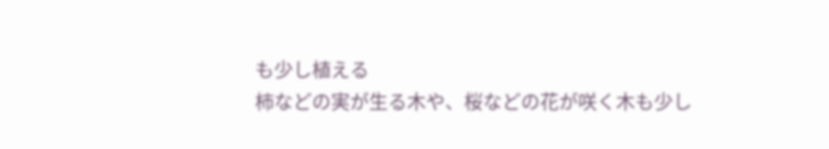も少し植える
柿などの実が生る木や、桜などの花が咲く木も少し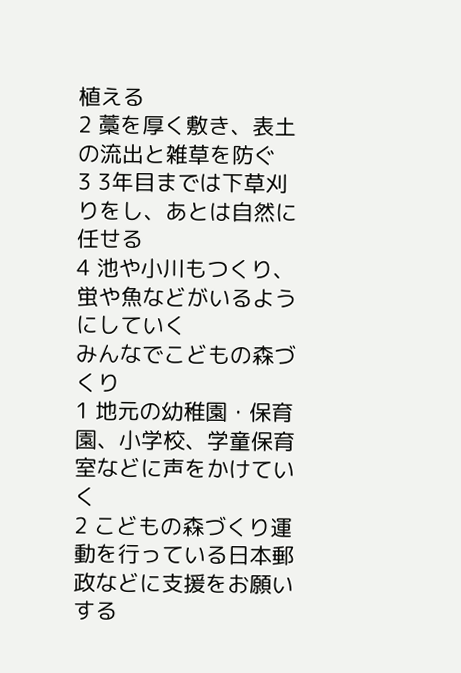植える
2 藁を厚く敷き、表土の流出と雑草を防ぐ
3 3年目までは下草刈りをし、あとは自然に任せる
4 池や小川もつくり、蛍や魚などがいるようにしていく
みんなでこどもの森づくり
1 地元の幼稚園・保育園、小学校、学童保育室などに声をかけていく
2 こどもの森づくり運動を行っている日本郵政などに支援をお願いする